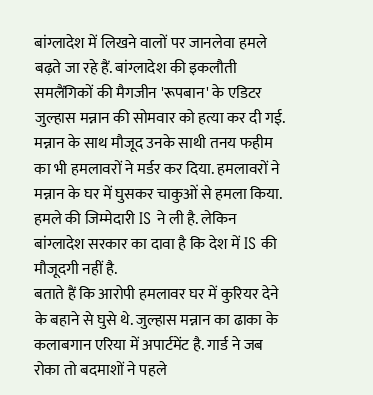बांग्लादेश में लिखने वालों पर जानलेवा हमले बढ़ते जा रहे हैं. बांग्लादेश की इकलौती समलैंगिकों की मैगजीन 'रूपबान' के एडिटर जुल्हास मन्नान की सोमवार को हत्या कर दी गई. मन्नान के साथ मौजूद उनके साथी तनय फहीम का भी हमलावरों ने मर्डर कर दिया. हमलावरों ने मन्नान के घर में घुसकर चाकुओं से हमला किया. हमले की जिम्मेदारी IS ने ली है. लेकिन बांग्लादेश सरकार का दावा है कि देश में IS की मौजूदगी नहीं है.
बताते हैं कि आरोपी हमलावर घर में कुरियर देने के बहाने से घुसे थे. जुल्हास मन्नान का ढाका के कलाबगान एरिया में अपार्टमेंट है. गार्ड ने जब रोका तो बदमाशों ने पहले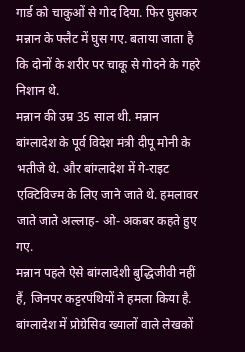गार्ड को चाकुओं से गोद दिया. फिर घुसकर मन्नान के फ्लैट में घुस गए. बताया जाता है कि दोनों के शरीर पर चाकू से गोदने के गहरे निशान थे.
मन्नान की उम्र 35 साल थी. मन्नान बांग्लादेश के पूर्व विदेश मंत्री दीपू मोनी के भतीजे थे. और बांग्लादेश में गे-राइट एक्टिविज्म के लिए जाने जाते थे. हमलावर जाते जाते अल्लाह- ओ- अकबर कहते हुए गए.
मन्नान पहले ऐसे बांग्लादेशी बुद्धिजीवी नहीं हैं, जिनपर कट्टरपंथियों ने हमला किया है. बांग्लादेश में प्रोग्रेसिव ख्यालों वाले लेखकों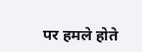पर हमले होते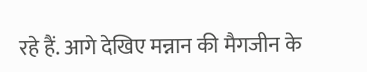रहे हैं. आगे देखिए मन्नान की मैगजीन के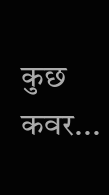कुछ कवर...